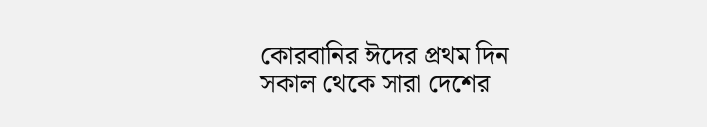কোরবানির ঈদের প্রথম দিন সকাল থেকে সারা দেশের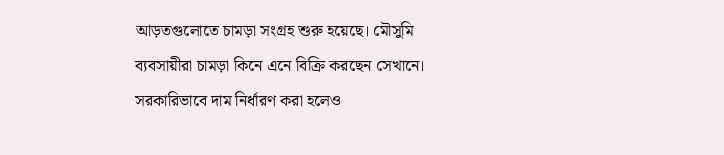আড়তগুলোতে চামড়া সংগ্রহ শুরু হয়েছে। মৌসুমি ব্যবসায়ীরা চামড়া কিনে এনে বিক্রি করছেন সেখানে। সরকারিভাবে দাম নির্ধারণ করা হলেও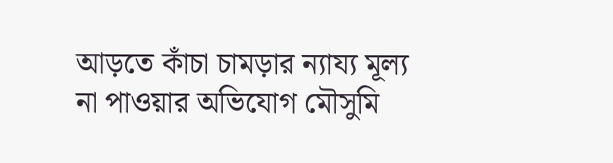আড়তে কাঁচা চামড়ার ন্যায্য মূল্য না পাওয়ার অভিযোগ মৌসুমি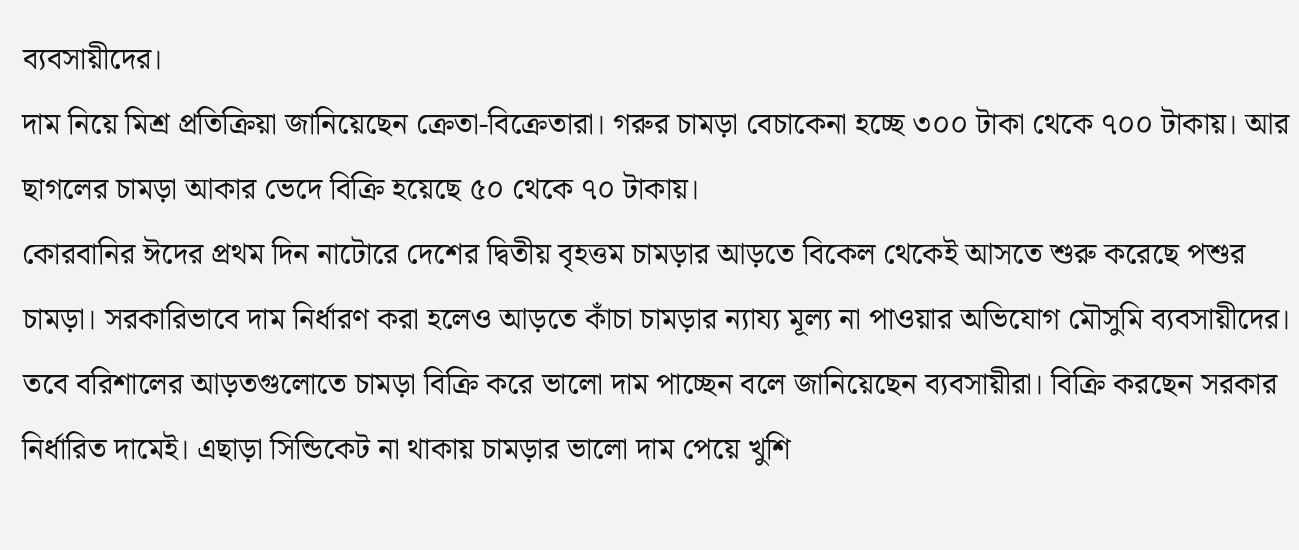ব্যবসায়ীদের।
দাম নিয়ে মিশ্র প্রতিক্রিয়া জানিয়েছেন ক্রেতা-বিক্রেতারা। গরুর চামড়া বেচাকেনা হচ্ছে ৩০০ টাকা থেকে ৭০০ টাকায়। আর ছাগলের চামড়া আকার ভেদে বিক্রি হয়েছে ৫০ থেকে ৭০ টাকায়।
কোরবানির ঈদের প্রথম দিন নাটোরে দেশের দ্বিতীয় বৃহত্তম চামড়ার আড়তে বিকেল থেকেই আসতে শুরু করেছে পশুর চামড়া। সরকারিভাবে দাম নির্ধারণ করা হলেও আড়তে কাঁচা চামড়ার ন্যায্য মূল্য না পাওয়ার অভিযোগ মৌসুমি ব্যবসায়ীদের।
তবে বরিশালের আড়তগুলোতে চামড়া বিক্রি করে ভালো দাম পাচ্ছেন বলে জানিয়েছেন ব্যবসায়ীরা। বিক্রি করছেন সরকার নির্ধারিত দামেই। এছাড়া সিন্ডিকেট না থাকায় চামড়ার ভালো দাম পেয়ে খুশি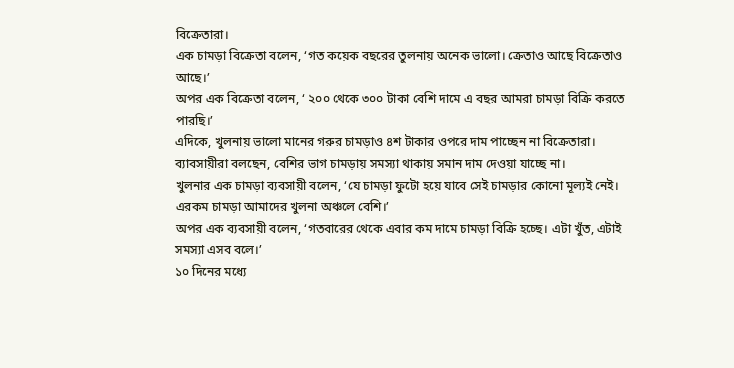বিক্রেতারা।
এক চামড়া বিক্রেতা বলেন, ‘গত কয়েক বছরের তুলনায় অনেক ভালো। ক্রেতাও আছে বিক্রেতাও আছে।’
অপর এক বিক্রেতা বলেন, ‘ ২০০ থেকে ৩০০ টাকা বেশি দামে এ বছর আমরা চামড়া বিক্রি করতে পারছি।’
এদিকে, খুলনায় ভালো মানের গরুর চামড়াও ৪শ টাকার ওপরে দাম পাচ্ছেন না বিক্রেতারা। ব্যাবসায়ীরা বলছেন, বেশির ভাগ চামড়ায় সমস্যা থাকায় সমান দাম দেওয়া যাচ্ছে না।
খুলনার এক চামড়া ব্যবসায়ী বলেন, ‘যে চামড়া ফুটো হয়ে যাবে সেই চামড়ার কোনো মূল্যই নেই। এরকম চামড়া আমাদের খুলনা অঞ্চলে বেশি।’
অপর এক ব্যবসায়ী বলেন, ‘গতবারের থেকে এবার কম দামে চামড়া বিক্রি হচ্ছে। এটা খুঁত, এটাই সমস্যা এসব বলে।’
১০ দিনের মধ্যে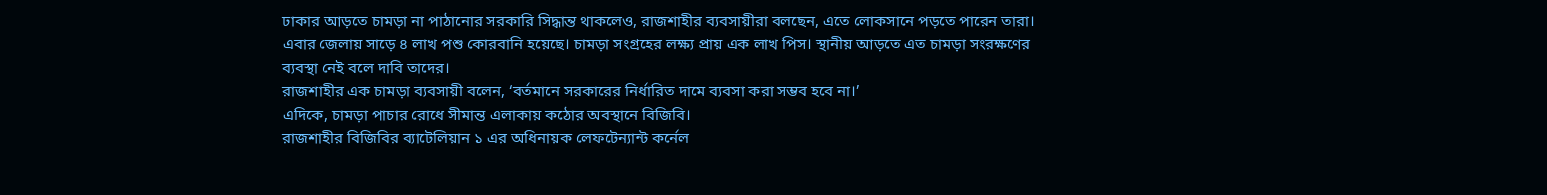ঢাকার আড়তে চামড়া না পাঠানোর সরকারি সিদ্ধান্ত থাকলেও, রাজশাহীর ব্যবসায়ীরা বলছেন, এতে লোকসানে পড়তে পারেন তারা। এবার জেলায় সাড়ে ৪ লাখ পশু কোরবানি হয়েছে। চামড়া সংগ্রহের লক্ষ্য প্রায় এক লাখ পিস। স্থানীয় আড়তে এত চামড়া সংরক্ষণের ব্যবস্থা নেই বলে দাবি তাদের।
রাজশাহীর এক চামড়া ব্যবসায়ী বলেন, ‘বর্তমানে সরকারের নির্ধারিত দামে ব্যবসা করা সম্ভব হবে না।’
এদিকে, চামড়া পাচার রোধে সীমান্ত এলাকায় কঠোর অবস্থানে বিজিবি।
রাজশাহীর বিজিবির ব্যাটেলিয়ান ১ এর অধিনায়ক লেফটেন্যান্ট কর্নেল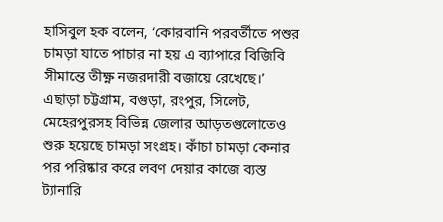হাসিবুল হক বলেন, ‘কোরবানি পরবর্তীতে পশুর চামড়া যাতে পাচার না হয় এ ব্যাপারে বিজিবি সীমান্তে তীক্ষ্ণ নজরদারী বজায়ে রেখেছে।’
এছাড়া চট্টগ্রাম, বগুড়া, রংপুর, সিলেট, মেহেরপুরসহ বিভিন্ন জেলার আড়তগুলোতেও শুরু হয়েছে চামড়া সংগ্রহ। কাঁচা চামড়া কেনার পর পরিষ্কার করে লবণ দেয়ার কাজে ব্যস্ত ট্যানারি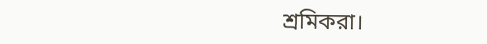শ্রমিকরা।